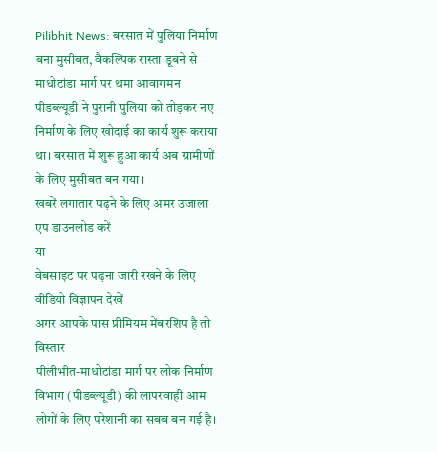Pilibhit News: बरसात में पुलिया निर्माण बना मुसीबत, वैकल्पिक रास्ता डूबने से माधोटांडा मार्ग पर थमा आवागमन
पीडब्ल्यूडी ने पुरानी पुलिया को तोड़कर नए निर्माण के लिए खोदाई का कार्य शुरू कराया था। बरसात में शुरू हुआ कार्य अब ग्रामीणों के लिए मुसीबत बन गया।
खबरें लगातार पढ़ने के लिए अमर उजाला एप डाउनलोड करें
या
वेबसाइट पर पढ़ना जारी रखने के लिए वीडियो विज्ञापन देखें
अगर आपके पास प्रीमियम मेंबरशिप है तो
विस्तार
पीलीभीत-माधोटांडा मार्ग पर लोक निर्माण विभाग (पीडब्ल्यूडी) की लापरवाही आम लोगों के लिए परेशानी का सबब बन गई है।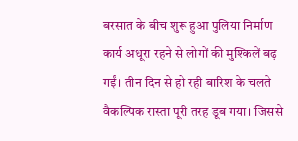बरसात के बीच शुरू हुआ पुलिया निर्माण कार्य अधूरा रहने से लोगों की मुश्किलें बढ़ गईं। तीन दिन से हो रही बारिश के चलते वैकल्पिक रास्ता पूरी तरह डूब गया। जिससे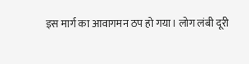इस मार्ग का आवागमन ठप हो गया। लोग लंबी दूरी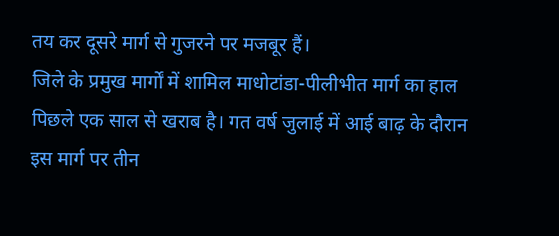तय कर दूसरे मार्ग से गुजरने पर मजबूर हैं।
जिले के प्रमुख मार्गों में शामिल माधोटांडा-पीलीभीत मार्ग का हाल पिछले एक साल से खराब है। गत वर्ष जुलाई में आई बाढ़ के दौरान इस मार्ग पर तीन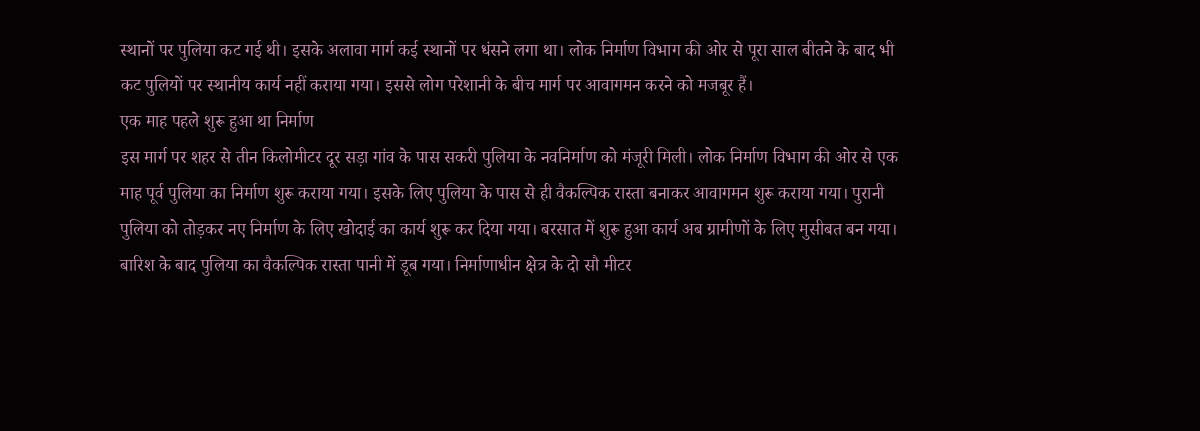स्थानों पर पुलिया कट गई थी। इसके अलावा मार्ग कई स्थानों पर धंसने लगा था। लोक निर्माण विभाग की ओर से पूरा साल बीतने के बाद भी कट पुलियों पर स्थानीय कार्य नहीं कराया गया। इससे लोग परेशानी के बीच मार्ग पर आवागमन करने को मजबूर हैं।
एक माह पहले शुरू हुआ था निर्माण
इस मार्ग पर शहर से तीन किलोमीटर दूर सड़ा गांव के पास सकरी पुलिया के नवनिर्माण को मंजूरी मिली। लोक निर्माण विभाग की ओर से एक माह पूर्व पुलिया का निर्माण शुरू कराया गया। इसके लिए पुलिया के पास से ही वैकल्पिक रास्ता बनाकर आवागमन शुरू कराया गया। पुरानी पुलिया को तोड़कर नए निर्माण के लिए खोदाई का कार्य शुरू कर दिया गया। बरसात में शुरू हुआ कार्य अब ग्रामीणों के लिए मुसीबत बन गया।
बारिश के बाद पुलिया का वैकल्पिक रास्ता पानी में डूब गया। निर्माणाधीन क्षेत्र के दो सौ मीटर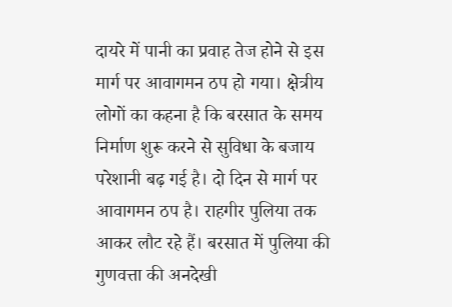दायरे में पानी का प्रवाह तेज होने से इस मार्ग पर आवागमन ठप हो गया। क्षेत्रीय लोगों का कहना है कि बरसात के समय निर्माण शुरू करने से सुविधा के बजाय परेशानी बढ़ गई है। दो दिन से मार्ग पर आवागमन ठप है। राहगीर पुलिया तक आकर लौट रहे हैं। बरसात में पुलिया की गुणवत्ता की अनदेखी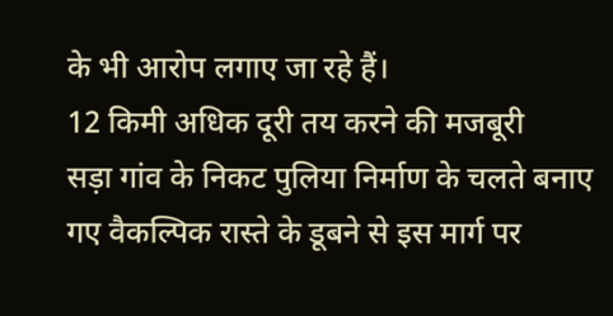के भी आरोप लगाए जा रहे हैं।
12 किमी अधिक दूरी तय करने की मजबूरी
सड़ा गांव के निकट पुलिया निर्माण के चलते बनाए गए वैकल्पिक रास्ते के डूबने से इस मार्ग पर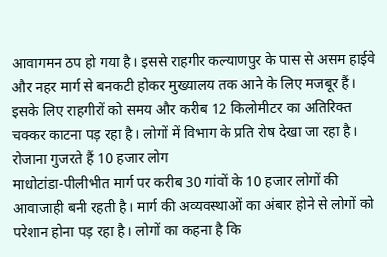आवागमन ठप हो गया है। इससे राहगीर कल्याणपुर के पास से असम हाईवे और नहर मार्ग से बनकटी होकर मुख्यालय तक आने के लिए मजबूर हैं। इसके लिए राहगीरों को समय और करीब 12 किलोमीटर का अतिरिक्त चक्कर काटना पड़ रहा है। लोगों में विभाग के प्रति रोष देखा जा रहा है।
रोजाना गुजरते हैं 10 हजार लोग
माधोटांडा-पीलीभीत मार्ग पर करीब 30 गांवों के 10 हजार लोगों की आवाजाही बनी रहती है। मार्ग की अव्यवस्थाओं का अंबार होने से लोगों को परेशान होना पड़ रहा है। लोगों का कहना है कि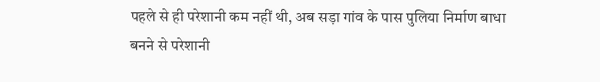पहले से ही परेशानी कम नहीं थी, अब सड़ा गांव के पास पुलिया निर्माण बाधा बनने से परेशानी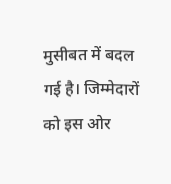मुसीबत में बदल गई है। जिम्मेदारों को इस ओर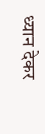ध्यान देकर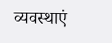व्यवस्थाएं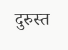दुरुस्त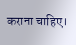कराना चाहिए।